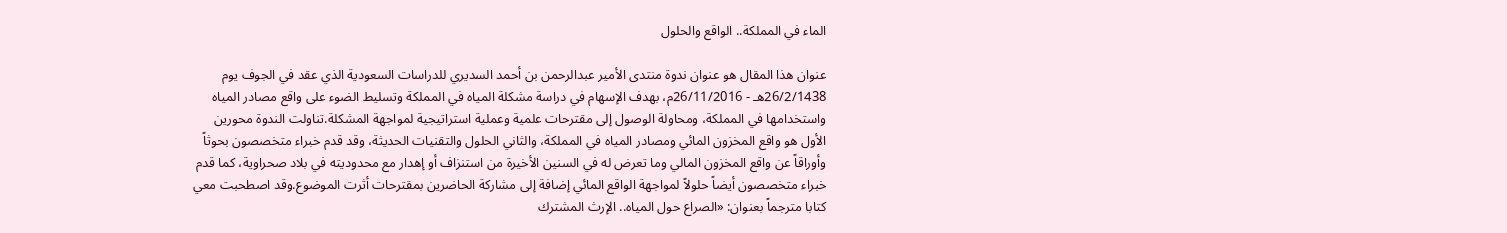الماء في المملكة.. الواقع والحلول

عنوان هذا المقال هو عنوان ندوة منتدى الأمير عبدالرحمن بن أحمد السديري للدراسات السعودية الذي عقد في الجوف يوم 26/2/1438هـ - 26/11/2016م، بهدف الإسهام في دراسة مشكلة المياه في المملكة وتسليط الضوء على واقع مصادر المياه واستخدامها في المملكة، ومحاولة الوصول إلى مقترحات علمية وعملية استراتيجية لمواجهة المشكلة.تناولت الندوة محورين الأول هو واقع المخزون المائي ومصادر المياه في المملكة، والثاني الحلول والتقنيات الحديثة، وقد قدم خبراء متخصصون بحوثاً وأوراقاً عن واقع المخزون المالي وما تعرض له في السنين الأخيرة من استنزاف أو إهدار مع محدوديته في بلاد صحراوية، كما قدم خبراء متخصصون أيضاً حلولاً لمواجهة الواقع المائي إضافة إلى مشاركة الحاضرين بمقترحات أثرت الموضوع.وقد اصطحبت معي كتابا مترجماً بعنوان: «الصراع حول المياه.. الإرث المشترك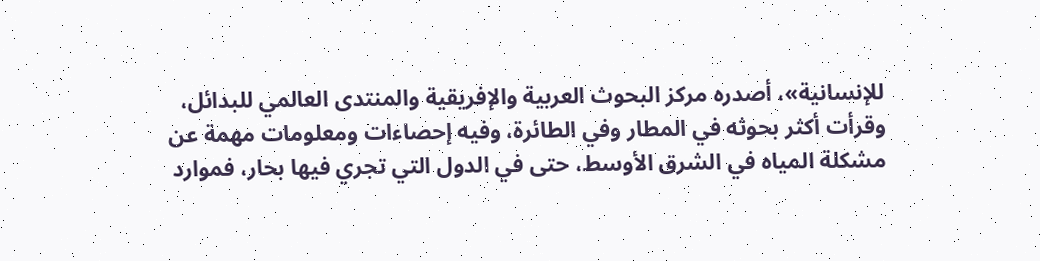للإنسانية»، أصدره مركز البحوث العربية والإفريقية والمنتدى العالمي للبدائل، وقرأت أكثر بحوثه في المطار وفي الطائرة، وفيه إحصاءات ومعلومات مهمة عن مشكلة المياه في الشرق الأوسط، حتى في الدول التي تجري فيها بحار، فموارد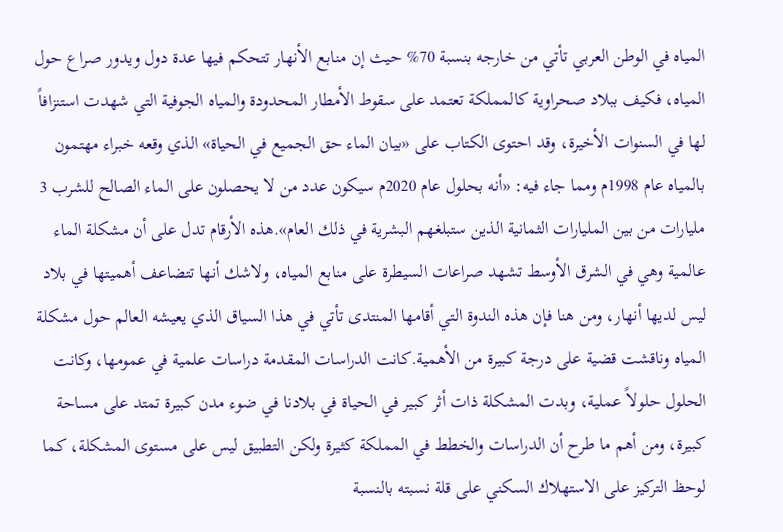المياه في الوطن العربي تأتي من خارجه بنسبة 70% حيث إن منابع الأنهار تتحكم فيها عدة دول ويدور صراع حول المياه، فكيف ببلاد صحراوية كالمملكة تعتمد على سقوط الأمطار المحدودة والمياه الجوفية التي شهدت استنزافاً لها في السنوات الأخيرة، وقد احتوى الكتاب على «بيان الماء حق الجميع في الحياة» الذي وقعه خبراء مهتمون بالمياه عام 1998م ومما جاء فيه: «أنه بحلول عام 2020م سيكون عدد من لا يحصلون على الماء الصالح للشرب 3 مليارات من بين المليارات الثمانية الذين ستبلغهم البشرية في ذلك العام».هذه الأرقام تدل على أن مشكلة الماء عالمية وهي في الشرق الأوسط تشهد صراعات السيطرة على منابع المياه، ولاشك أنها تتضاعف أهميتها في بلاد ليس لديها أنهار، ومن هنا فإن هذه الندوة التي أقامها المنتدى تأتي في هذا السياق الذي يعيشه العالم حول مشكلة المياه وناقشت قضية على درجة كبيرة من الأهمية.كانت الدراسات المقدمة دراسات علمية في عمومها، وكانت الحلول حلولاً عملية، وبدت المشكلة ذات أثر كبير في الحياة في بلادنا في ضوء مدن كبيرة تمتد على مساحة كبيرة، ومن أهم ما طرح أن الدراسات والخطط في المملكة كثيرة ولكن التطبيق ليس على مستوى المشكلة، كما لوحظ التركيز على الاستهلاك السكني على قلة نسبته بالنسبة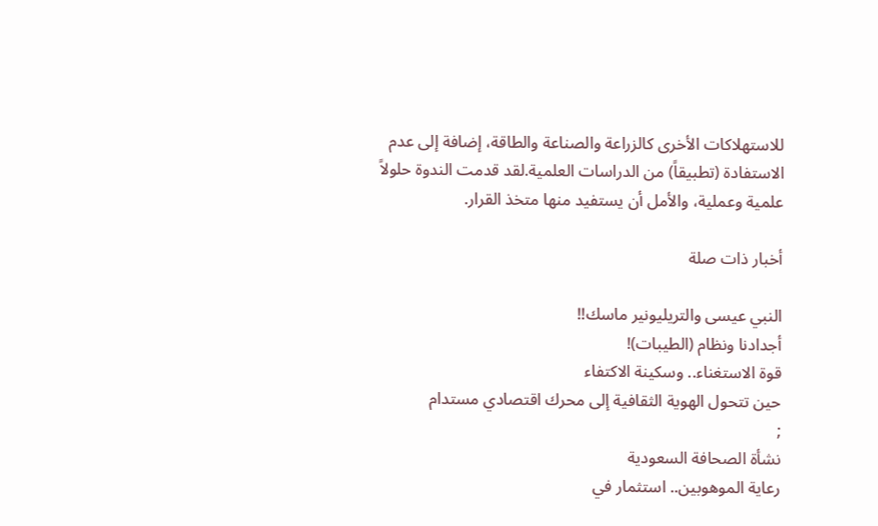للاستهلاكات الأخرى كالزراعة والصناعة والطاقة، إضافة إلى عدم الاستفادة (تطبيقاً) من الدراسات العلمية.لقد قدمت الندوة حلولاً علمية وعملية، والأمل أن يستفيد منها متخذ القرار.

أخبار ذات صلة

النبي عيسى والتريليونير ماسك!!
أجدادنا ونظام (الطيبات)!
قوة الاستغناء.. وسكينة الاكتفاء
حين تتحول الهوية الثقافية إلى محرك اقتصادي مستدام
;
نشأة الصحافة السعودية
رعاية الموهوبين.. استثمار في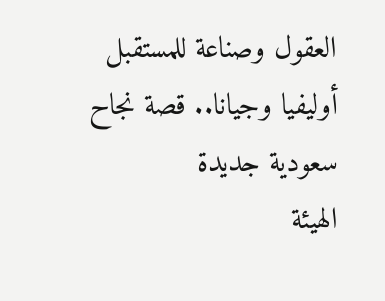العقول وصناعة للمستقبل
أوليفيا وجيانا.. قصة نجاح سعودية جديدة
الهيئة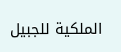الملكية للجبيل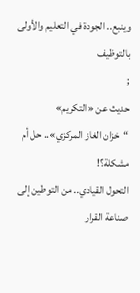وينبع.. الجودة في التعليم والأولى بالتوظيف
;
حديث عن «التكريم»
“خزان الغاز المركزي».. حل أم مشكلة؟!
التحول القيادي.. من التوطين إلى صناعة القرار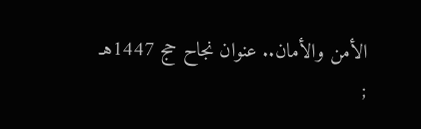الأمن والأمان.. عنوان نجاح حج 1447هـ
;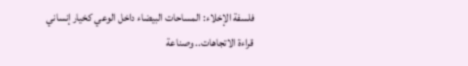فلسفة الإخلاء: المساحات البيضاء داخل الوعي كخيار إنساني
قراءة الاتجاهات.. وصناعة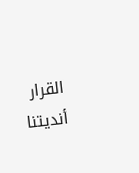القرار
أنديتنا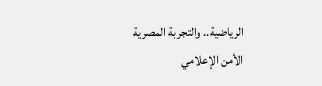الرياضية.. والتجربة المصرية
الأمن الإعلامي